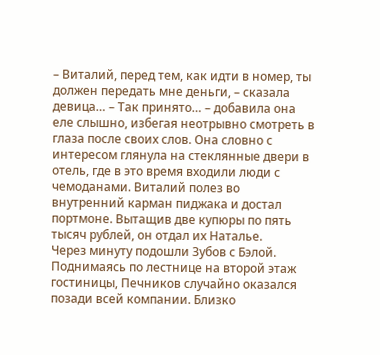– Виталий, перед тем, как идти в номер, ты должен передать мне деньги, – сказала девица… – Так принято… – добавила она еле слышно, избегая неотрывно смотреть в глаза после своих слов. Она словно с интересом глянула на стеклянные двери в отель, где в это время входили люди с чемоданами. Виталий полез во внутренний карман пиджака и достал портмоне. Вытащив две купюры по пять тысяч рублей, он отдал их Наталье.
Через минуту подошли Зубов с Бэлой. Поднимаясь по лестнице на второй этаж гостиницы, Печников случайно оказался позади всей компании. Близко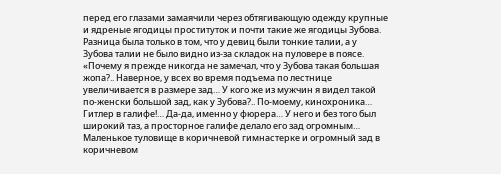перед его глазами замаячили через обтягивающую одежду крупные и ядреные ягодицы проституток и почти такие же ягодицы Зубова. Разница была только в том, что у девиц были тонкие талии, а у Зубова талии не было видно из-за складок на пуловере в поясе. «Почему я прежде никогда не замечал, что у Зубова такая большая жопа?.. Наверное, у всех во время подъема по лестнице увеличивается в размере зад… У кого же из мужчин я видел такой по-женски большой зад, как у Зубова?.. По-моему, кинохроника… Гитлер в галифе!… Да-да, именно у фюрера… У него и без того был широкий таз, а просторное галифе делало его зад огромным… Маленькое туловище в коричневой гимнастерке и огромный зад в коричневом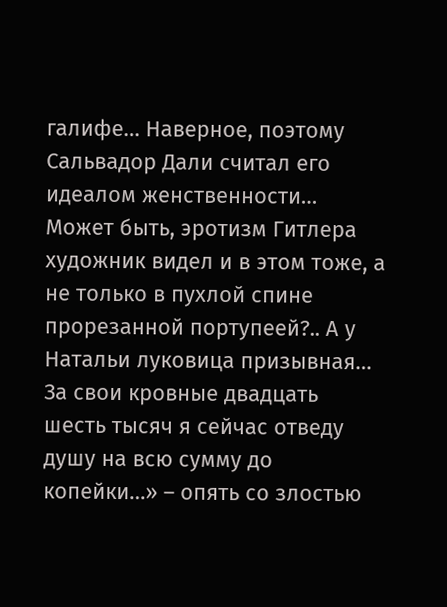галифе… Наверное, поэтому Сальвадор Дали считал его идеалом женственности… Может быть, эротизм Гитлера художник видел и в этом тоже, а не только в пухлой спине прорезанной портупеей?.. А у Натальи луковица призывная… За свои кровные двадцать шесть тысяч я сейчас отведу душу на всю сумму до копейки…» – опять со злостью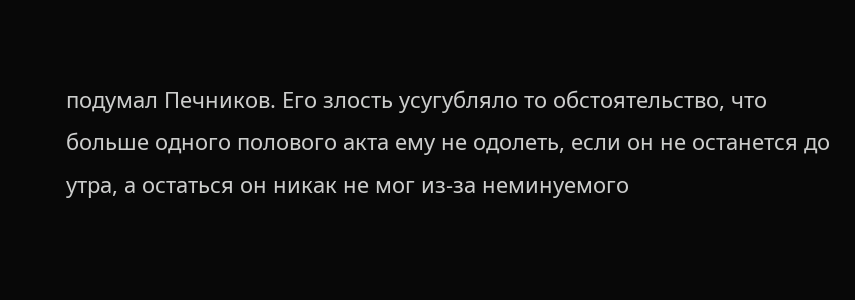подумал Печников. Его злость усугубляло то обстоятельство, что больше одного полового акта ему не одолеть, если он не останется до утра, а остаться он никак не мог из-за неминуемого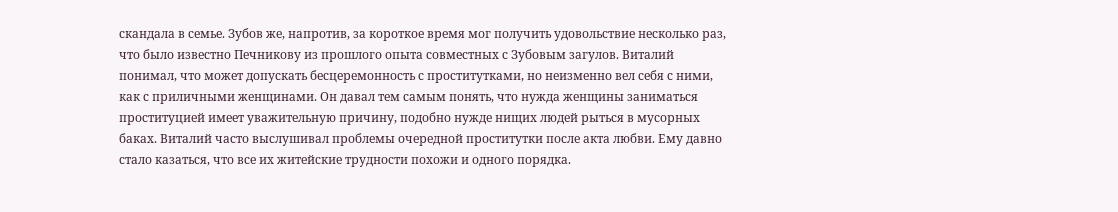скандала в семье. Зубов же, напротив, за короткое время мог получить удовольствие несколько раз, что было известно Печникову из прошлого опыта совместных с Зубовым загулов. Виталий понимал, что может допускать бесцеремонность с проститутками, но неизменно вел себя с ними, как с приличными женщинами. Он давал тем самым понять, что нужда женщины заниматься проституцией имеет уважительную причину, подобно нужде нищих людей рыться в мусорных баках. Виталий часто выслушивал проблемы очередной проститутки после акта любви. Ему давно стало казаться, что все их житейские трудности похожи и одного порядка.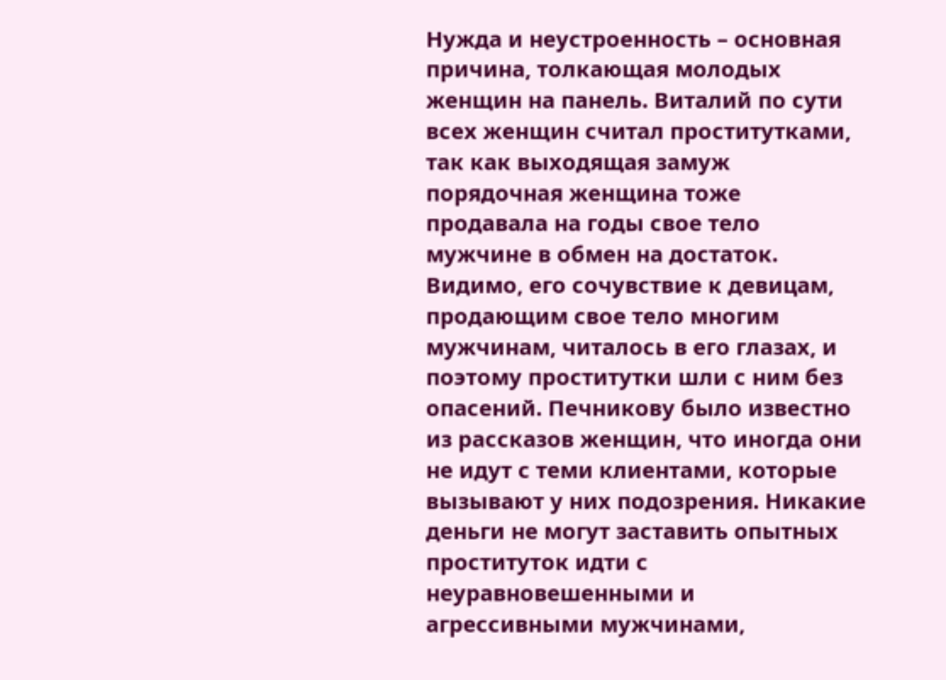Нужда и неустроенность – основная причина, толкающая молодых женщин на панель. Виталий по сути всех женщин считал проститутками, так как выходящая замуж порядочная женщина тоже продавала на годы свое тело мужчине в обмен на достаток. Видимо, его сочувствие к девицам, продающим свое тело многим мужчинам, читалось в его глазах, и поэтому проститутки шли с ним без опасений. Печникову было известно из рассказов женщин, что иногда они не идут с теми клиентами, которые вызывают у них подозрения. Никакие деньги не могут заставить опытных проституток идти с неуравновешенными и агрессивными мужчинами,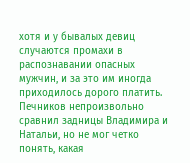хотя и у бывалых девиц случаются промахи в распознавании опасных мужчин, и за это им иногда приходилось дорого платить.
Печников непроизвольно сравнил задницы Владимира и Натальи, но не мог четко понять, какая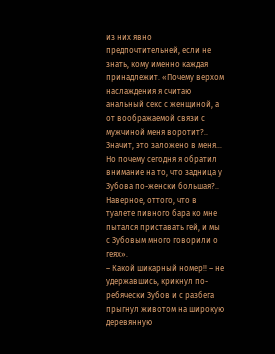из них явно предпочтительней, если не знать, кому именно каждая принадлежит. «Почему верхом наслаждения я считаю анальный секс с женщиной, а от воображаемой связи с мужчиной меня воротит?.. Значит, это заложено в меня… Но почему сегодня я обратил внимание на то, что задница у Зубова по-женски большая?.. Наверное, оттого, что в туалете пивного бара ко мне пытался приставать гей, и мы с Зубовым много говорили о геях».
– Какой шикарный номер!! – не удержавшись, крикнул по-ребячески Зубов и с разбега прыгнул животом на широкую деревянную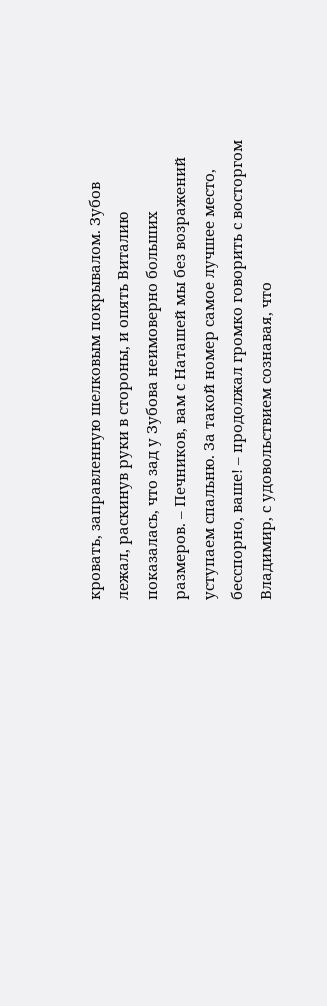кровать, заправленную шелковым покрывалом. Зубов лежал, раскинув руки в стороны, и опять Виталию показалась, что зад у Зубова неимоверно больших размеров. – Печников, вам с Наташей мы без возражений уступаем спальню. За такой номер самое лучшее место, бесспорно, ваше! – продолжал громко говорить с восторгом Владимир, с удовольствием сознавая, что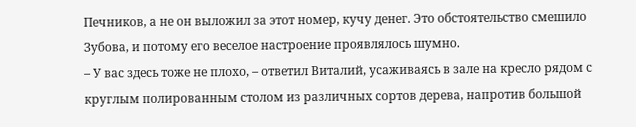Печников, а не он выложил за этот номер, кучу денег. Это обстоятельство смешило Зубова, и потому его веселое настроение проявлялось шумно.
– У вас здесь тоже не плохо, – ответил Виталий, усаживаясь в зале на кресло рядом с круглым полированным столом из различных сортов дерева, напротив большой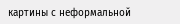картины с неформальной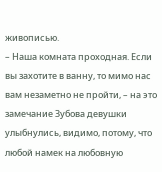живописью.
– Наша комната проходная. Если вы захотите в ванну, то мимо нас вам незаметно не пройти, – на это замечание Зубова девушки улыбнулись, видимо, потому, что любой намек на любовную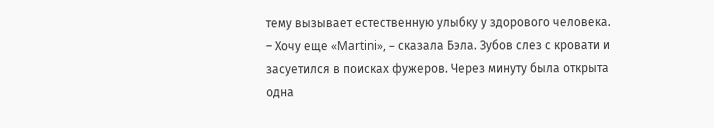тему вызывает естественную улыбку у здорового человека.
– Хочу еще «Martini», – сказала Бэла. Зубов слез с кровати и засуетился в поисках фужеров. Через минуту была открыта одна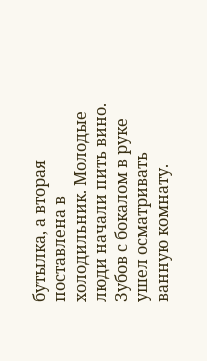бутылка, а вторая поставлена в холодильник. Молодые люди начали пить вино. Зубов с бокалом в руке ушел осматривать ванную комнату.